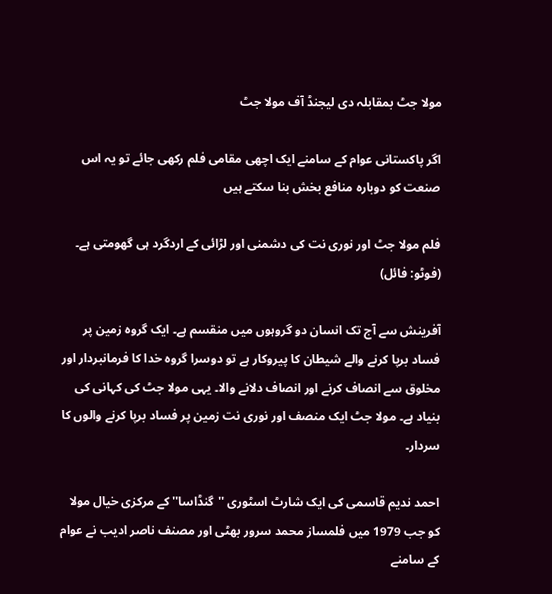مولا جٹ بمقابلہ دی لیجنڈ آف مولا جٹ

اگر پاکستانی عوام کے سامنے ایک اچھی مقامی فلم رکھی جائے تو یہ اس صنعت کو دوبارہ منافع بخش بنا سکتے ہیں

فلم مولا جٹ اور نوری نت کی دشمنی اور لڑائی کے اردگرد ہی گھومتی ہے۔ (فوٹو: فائل)

آفرینش سے آج تک انسان دو گروہوں میں منقسم ہے۔ ایک گروہ زمین پر فساد برپا کرنے والے شیطان کا پیروکار ہے تو دوسرا گروہ خدا کا فرمانبردار اور مخلوق سے انصاف کرنے اور انصاف دلانے والا۔ یہی مولا جٹ کی کہانی کی بنیاد ہے۔ مولا جٹ ایک منصف اور نوری نت زمین پر فساد برپا کرنے والوں کا سردار۔

احمد ندیم قاسمی کی ایک شارٹ اسٹوری ''گنڈاسا'' کے مرکزی خیال مولا کو جب 1979 میں فلمساز محمد سرور بھٹی اور مصنف ناصر ادیب نے عوام کے سامنے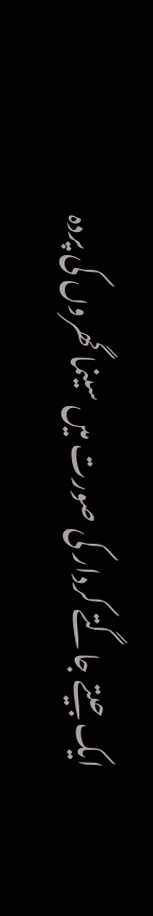ایک جیتے جاگتے کردار کی صورت میں سینما گھروں کی پردہ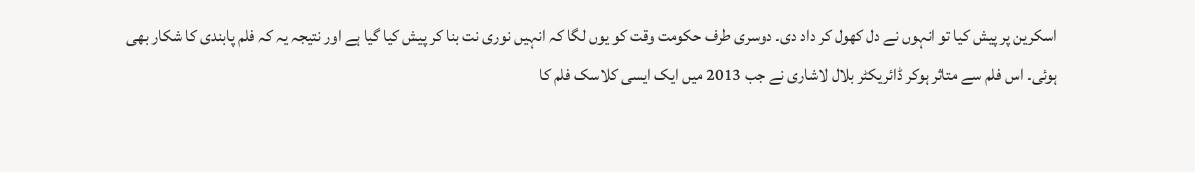اسکرین پر پیش کیا تو انہوں نے دل کھول کر داد دی۔ دوسری طرف حکومت وقت کو یوں لگا کہ انہیں نوری نت بنا کر پیش کیا گیا ہے اور نتیجہ یہ کہ فلم پابندی کا شکار بھی ہوئی۔ اس فلم سے متاثر ہوکر ڈائریکٹر بلال لاشاری نے جب 2013 میں ایک ایسی کلاسک فلم کا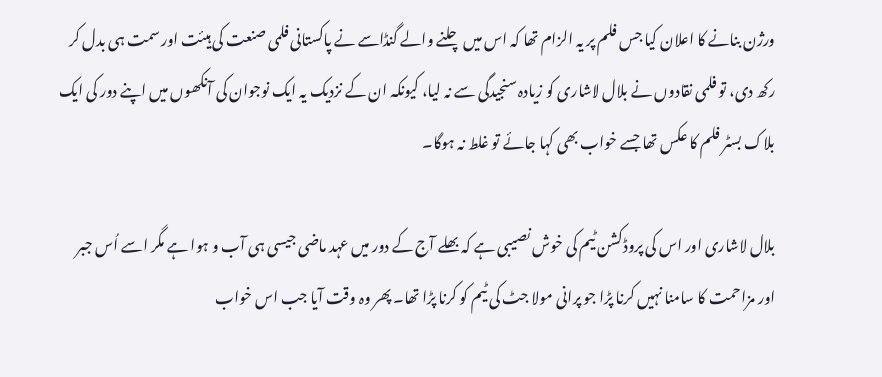ورژن بنانے کا اعلان کیا جس فلم پر یہ الزام تھا کہ اس میں چلنے والے گنڈاسے نے پاکستانی فلمی صنعت کی ہیئت اور سمت ہی بدل کر رکھ دی، تو فلمی نقادوں نے بلال لاشاری کو زیادہ سنجیدگی سے نہ لیا، کیونکہ ان کے نزدیک یہ ایک نوجوان کی آنکھوں میں اپنے دور کی ایک بلاک بسٹر فلم کا عکس تھا جسے خواب بھی کہا جائے تو غلط نہ ہوگا۔

بلال لاشاری اور اس کی پروڈکشن ٹیم کی خوش نصیبی ہے کہ بھلے آج کے دور میں عہد ماضی جیسی ہی آب و ہوا ہے مگر اسے اُس جبر اور مزاحمت کا سامنا نہیں کرنا پڑا جو پرانی مولا جٹ کی ٹیم کو کرنا پڑا تھا۔ پھر وہ وقت آیا جب اس خواب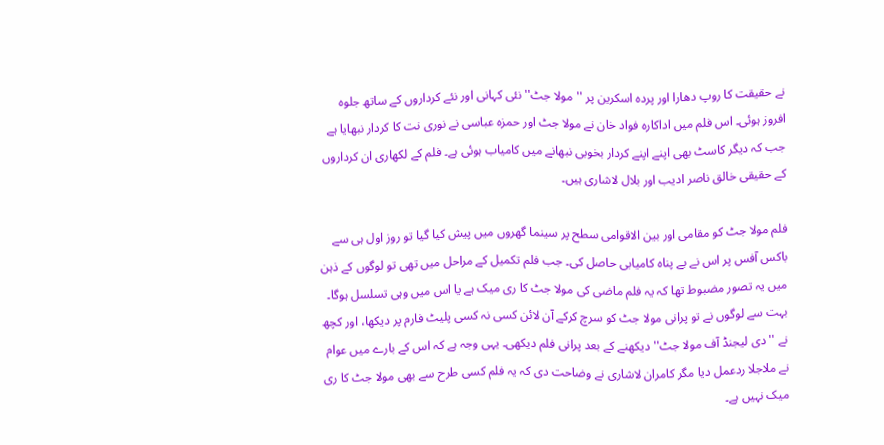نے حقیقت کا روپ دھارا اور پردہ اسکرین پر ''مولا جٹ'' نئی کہانی اور نئے کرداروں کے ساتھ جلوہ افروز ہوئی۔ اس فلم میں اداکارہ فواد خان نے مولا جٹ اور حمزہ عباسی نے نوری نت کا کردار نبھایا ہے جب کہ دیگر کاسٹ بھی اپنے اپنے کردار بخوبی نبھانے میں کامیاب ہوئی ہے۔ فلم کے لکھاری ان کرداروں کے حقیقی خالق ناصر ادیب اور بلال لاشاری ہیں۔

فلم مولا جٹ کو مقامی اور بین الاقوامی سطح پر سینما گھروں میں پیش کیا گیا تو روز اول ہی سے باکس آفس پر اس نے بے پناہ کامیابی حاصل کی۔ جب فلم تکمیل کے مراحل میں تھی تو لوگوں کے ذہن میں یہ تصور مضبوط تھا کہ یہ فلم ماضی کی مولا جٹ کا ری میک ہے یا اس میں وہی تسلسل ہوگا۔ بہت سے لوگوں نے تو پرانی مولا جٹ کو سرچ کرکے آن لائن کسی نہ کسی پلیٹ فارم پر دیکھا، اور کچھ نے ''دی لیجنڈ آف مولا جٹ'' دیکھنے کے بعد پرانی فلم دیکھی۔ یہی وجہ ہے کہ اس کے بارے میں عوام نے ملاجلا ردعمل دیا مگر کامران لاشاری نے وضاحت دی کہ یہ فلم کسی طرح سے بھی مولا جٹ کا ری میک نہیں ہے۔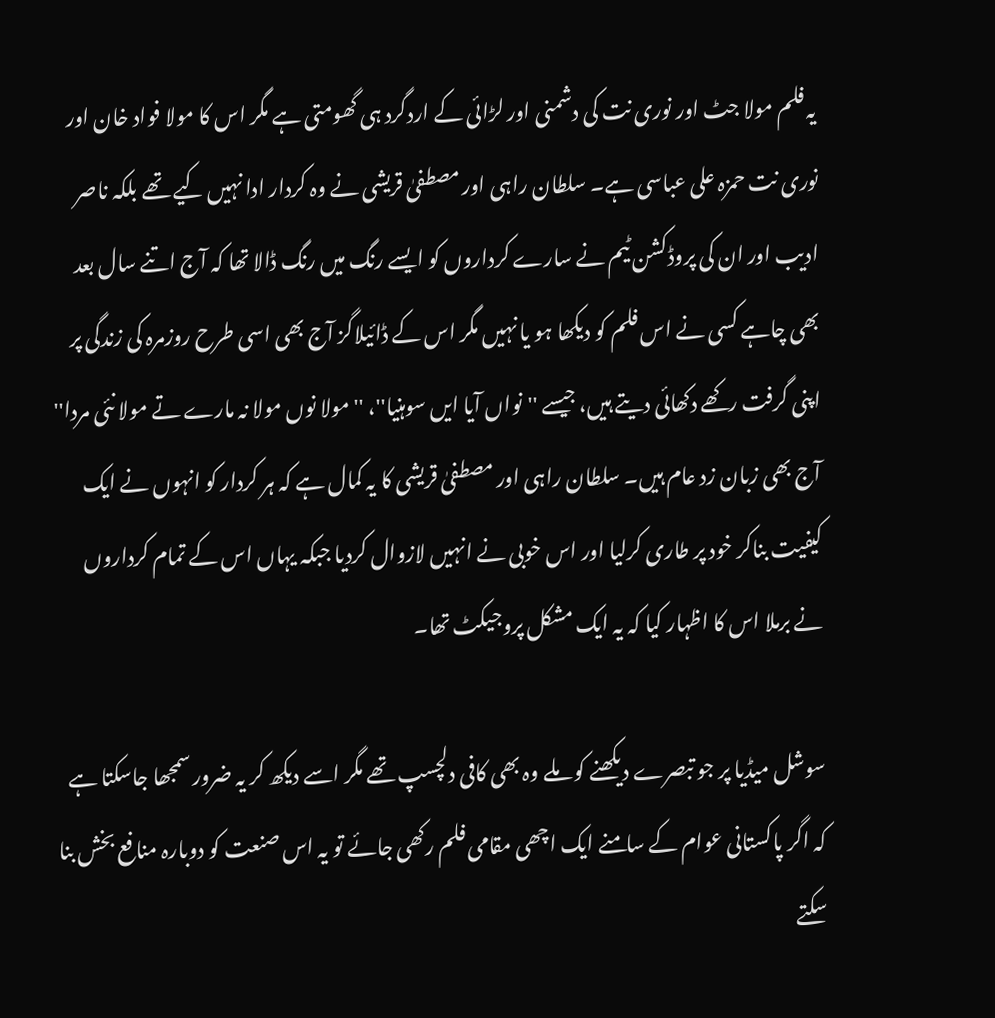یہ فلم مولا جٹ اور نوری نت کی دشمنی اور لڑائی کے اردگرد ہی گھومتی ہے مگر اس کا مولا فواد خان اور نوری نت حمزہ علی عباسی ہے۔ سلطان راہی اور مصطفیٰ قریشی نے وہ کردار ادا نہیں کیے تھے بلکہ ناصر ادیب اور ان کی پروڈکشن ٹیم نے سارے کرداروں کو ایسے رنگ میں رنگ ڈالا تھا کہ آج اتنے سال بعد بھی چاہے کسی نے اس فلم کو دیکھا ہو یا نہیں مگر اس کے ڈائیلاگز آج بھی اسی طرح روزمرہ کی زندگی پر اپنی گرفت رکھے دکھائی دیتے ہیں، جیسے ''نواں آیا ایں سوہنیا''، ''مولا نوں مولا نہ مارے تے مولا نئی مردا'' آج بھی زبان زد عام ہیں۔ سلطان راہی اور مصطفیٰ قریشی کا یہ کمال ہے کہ ہر کردار کو انہوں نے ایک کیفیت بناکر خود پر طاری کرلیا اور اس خوبی نے انہیں لازوال کردیا جبکہ یہاں اس کے تمام کرداروں نے برملا اس کا اظہار کیا کہ یہ ایک مشکل پروجیکٹ تھا۔

سوشل میڈیا پر جو تبصرے دیکھنے کو ملے وہ بھی کافی دلچسپ تھے مگر اسے دیکھ کر یہ ضرور سمجھا جاسکتا ہے کہ اگر پاکستانی عوام کے سامنے ایک اچھی مقامی فلم رکھی جائے تو یہ اس صنعت کو دوبارہ منافع بخش بنا سکتے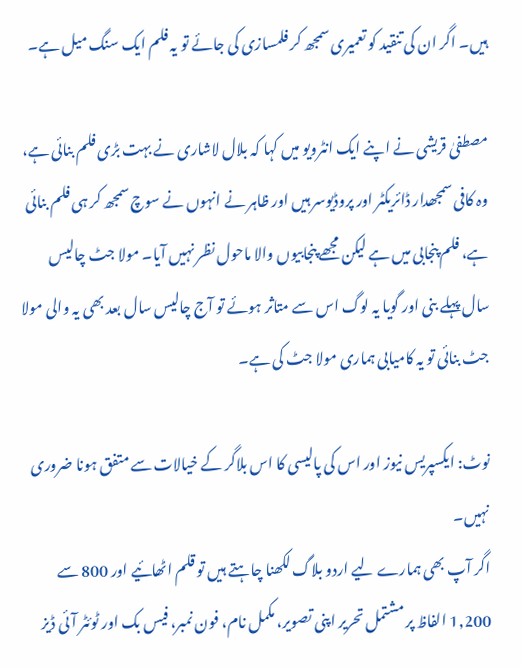ہیں۔ اگر ان کی تنقید کو تعمیری سمجھ کر فلمسازی کی جائے تو یہ فلم ایک سنگ میل ہے۔

مصطفیٰ قریشی نے اپنے ایک انٹرویو میں کہا کہ بلال لاشاری نے بہت بڑی فلم بنائی ہے، وہ کافی سمجھدار ڈائریکٹر اور پروڈیوسر ہیں اور ظاہر نے انہوں نے سوچ سمجھ کر ہی فلم بنائی ہے، فلم پنجابی میں ہے لیکن مجھے پنجابیوں والا ماحول نظر نہیں آیا۔ مولا جٹ چالیس سال پہلے بنی اور گویا یہ لوگ اس سے متاثر ہوئے تو آج چالیس سال بعد بھی یہ والی مولا جٹ بنائی تو یہ کامیابی ہماری مولا جٹ کی ہے۔

نوٹ: ایکسپریس نیوز اور اس کی پالیسی کا اس بلاگر کے خیالات سے متفق ہونا ضروری نہیں۔
اگر آپ بھی ہمارے لیے اردو بلاگ لکھنا چاہتے ہیں تو قلم اٹھائیے اور 800 سے 1,200 الفاظ پر مشتمل تحریر اپنی تصویر، مکمل نام، فون نمبر، فیس بک اور ٹوئٹر آئی ڈیز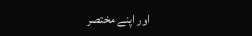اور اپنے مختصر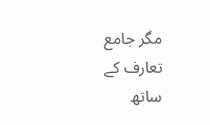مگر جامع تعارف کے ساتھ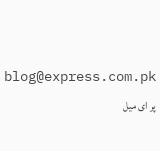blog@express.com.pk پر ای میل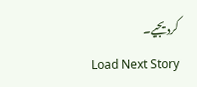کردیجیے۔
Load Next Story